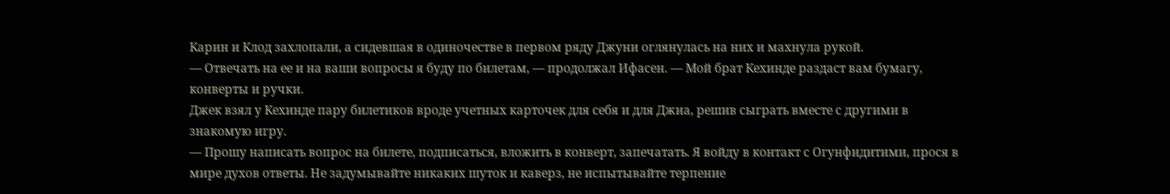Карин и Клод захлопали, а сидевшая в одиночестве в первом ряду Джуни оглянулась на них и махнула рукой.
— Отвечать на ее и на ваши вопросы я буду по билетам, — продолжал Ифасен. — Мой брат Кехинде раздаст вам бумагу, конверты и ручки.
Джек взял у Кехинде пару билетиков вроде учетных карточек для себя и для Джиа, решив сыграть вместе с другими в знакомую игру.
— Прошу написать вопрос на билете, подписаться, вложить в конверт, запечатать. Я войду в контакт с Огунфидитими, прося в мире духов ответы. Не задумывайте никаких шуток и каверз, не испытывайте терпение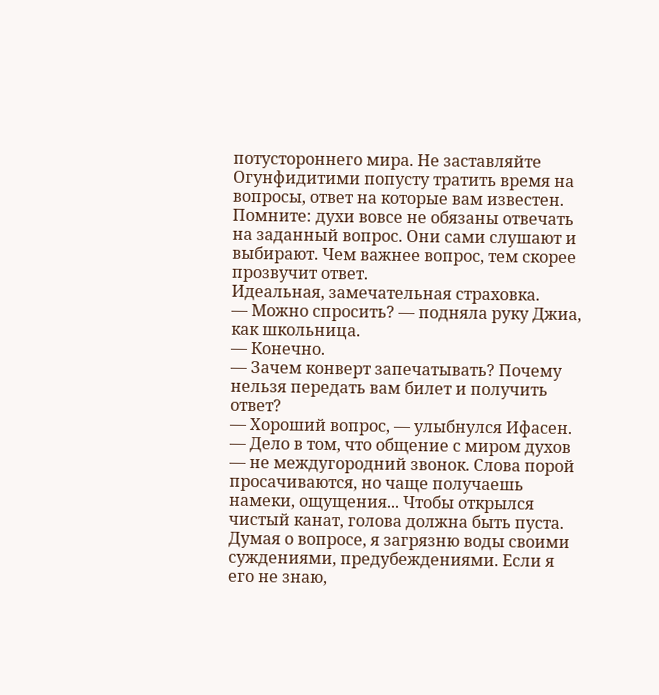потустороннего мира. Не заставляйте Огунфидитими попусту тратить время на вопросы, ответ на которые вам известен. Помните: духи вовсе не обязаны отвечать на заданный вопрос. Они сами слушают и выбирают. Чем важнее вопрос, тем скорее прозвучит ответ.
Идеальная, замечательная страховка.
— Можно спросить? — подняла руку Джиа, как школьница.
— Конечно.
— Зачем конверт запечатывать? Почему нельзя передать вам билет и получить ответ?
— Хороший вопрос, — улыбнулся Ифасен. — Дело в том, что общение с миром духов — не междугородний звонок. Слова порой просачиваются, но чаще получаешь намеки, ощущения... Чтобы открылся чистый канат, голова должна быть пуста. Думая о вопросе, я загрязню воды своими суждениями, предубеждениями. Если я его не знаю,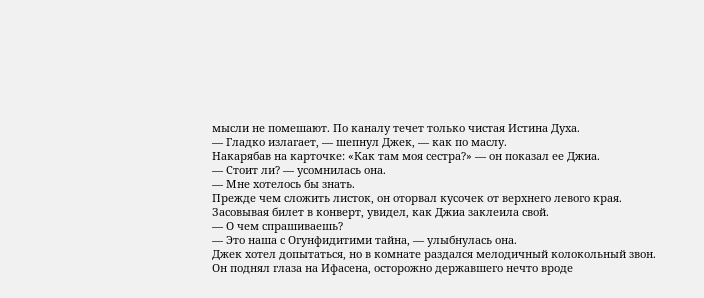мысли не помешают. По каналу течет только чистая Истина Духа.
— Гладко излагает, — шепнул Джек, — как по маслу.
Накарябав на карточке: «Как там моя сестра?» — он показал ее Джиа.
— Стоит ли? — усомнилась она.
— Мне хотелось бы знать.
Прежде чем сложить листок, он оторвал кусочек от верхнего левого края. Засовывая билет в конверт, увидел, как Джиа заклеила свой.
— О чем спрашиваешь?
— Это наша с Огунфидитими тайна, — улыбнулась она.
Джек хотел допытаться, но в комнате раздался мелодичный колокольный звон. Он поднял глаза на Ифасена, осторожно державшего нечто вроде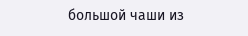большой чаши из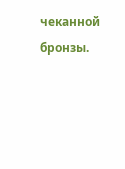чеканной бронзы.